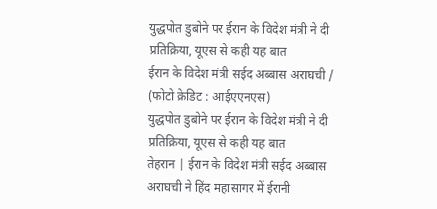युद्धपोत डुबोने पर ईरान के विदेश मंत्री ने दी प्रतिक्रिया, यूएस से कही यह बात
ईरान के विदेश मंत्री सईद अब्बास अराघची / (फोटो क्रेडिट : आईएएनएस)
युद्धपोत डुबोने पर ईरान के विदेश मंत्री ने दी प्रतिक्रिया, यूएस से कही यह बात
तेहरान | ईरान के विदेश मंत्री सईद अब्बास अराघची ने हिंद महासागर में ईरानी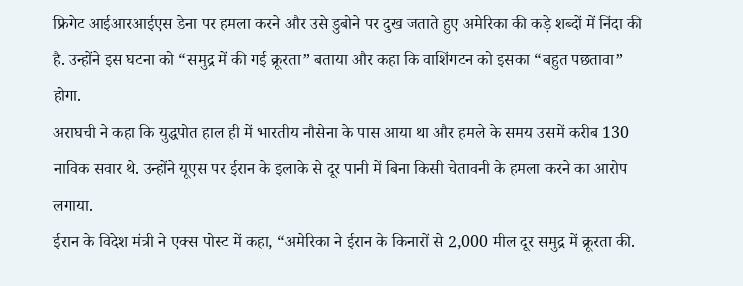फ्रिगेट आईआरआईएस डेना पर हमला करने और उसे डुबोने पर दुख जताते हुए अमेरिका की कड़े शब्दों में निंदा की है. उन्होंने इस घटना को “समुद्र में की गई क्रूरता” बताया और कहा कि वाशिंगटन को इसका “बहुत पछतावा” होगा.
अराघची ने कहा कि युद्धपोत हाल ही में भारतीय नौसेना के पास आया था और हमले के समय उसमें करीब 130 नाविक सवार थे. उन्होंने यूएस पर ईरान के इलाके से दूर पानी में बिना किसी चेतावनी के हमला करने का आरोप लगाया.
ईरान के विदेश मंत्री ने एक्स पोस्ट में कहा, “अमेरिका ने ईरान के किनारों से 2,000 मील दूर समुद्र में क्रूरता की.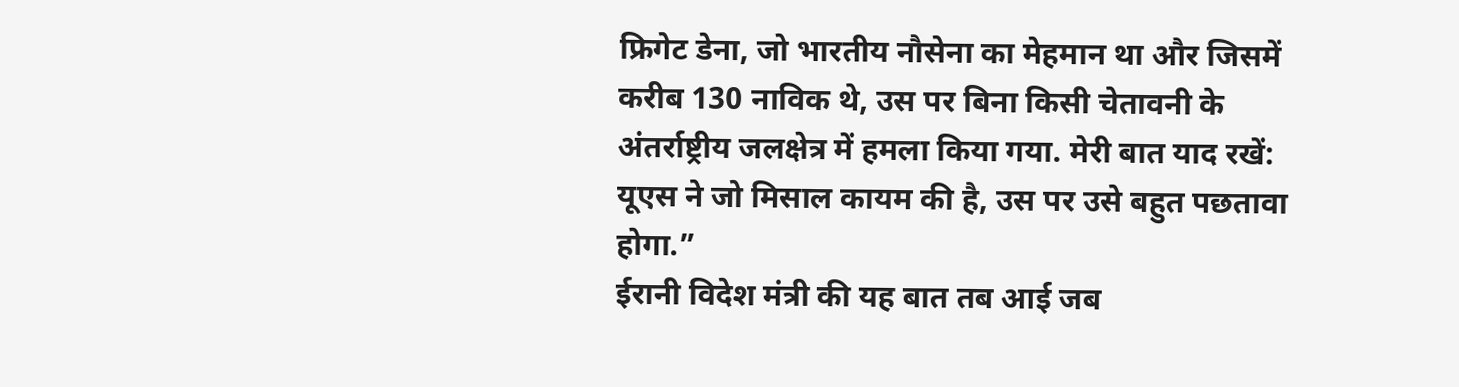फ्रिगेट डेना, जो भारतीय नौसेना का मेहमान था और जिसमें करीब 130 नाविक थे, उस पर बिना किसी चेतावनी के अंतर्राष्ट्रीय जलक्षेत्र में हमला किया गया. मेरी बात याद रखें: यूएस ने जो मिसाल कायम की है, उस पर उसे बहुत पछतावा होगा.”
ईरानी विदेश मंत्री की यह बात तब आई जब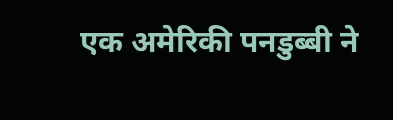एक अमेरिकी पनडुब्बी ने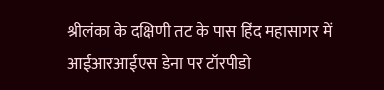श्रीलंका के दक्षिणी तट के पास हिंद महासागर में आईआरआईएस डेना पर टॉरपीडो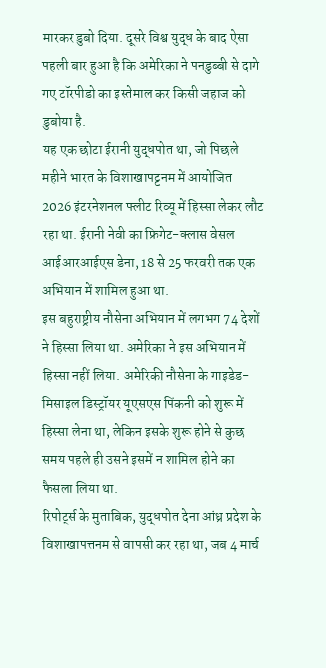मारकर डुबो दिया. दूसरे विश्व युद्ध के बाद ऐसा पहली बार हुआ है कि अमेरिका ने पनडुब्बी से दागे गए टॉरपीडो का इस्तेमाल कर किसी जहाज को डुबोया है.
यह एक छोटा ईरानी युद्धपोत था, जो पिछले महीने भारत के विशाखापट्टनम में आयोजित 2026 इंटरनेशनल फ्लीट रिव्यू में हिस्सा लेकर लौट रहा था. ईरानी नेवी का फ्रिगेट-क्लास वेसल आईआरआईएस डेना, 18 से 25 फरवरी तक एक अभियान में शामिल हुआ था.
इस बहुराष्ट्रीय नौसेना अभियान में लगभग 74 देशों ने हिस्सा लिया था. अमेरिका ने इस अभियान में हिस्सा नहीं लिया. अमेरिकी नौसेना के गाइडेड-मिसाइल डिस्ट्रॉयर यूएसएस पिंकनी को शुरू में हिस्सा लेना था, लेकिन इसके शुरू होने से कुछ समय पहले ही उसने इसमें न शामिल होने का फैसला लिया था.
रिपोर्ट्स के मुताबिक, युद्धपोत देना आंध्र प्रदेश के विशाखापत्तनम से वापसी कर रहा था, जब 4 मार्च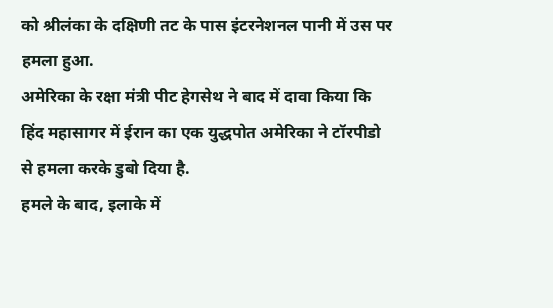को श्रीलंका के दक्षिणी तट के पास इंटरनेशनल पानी में उस पर हमला हुआ.
अमेरिका के रक्षा मंत्री पीट हेगसेथ ने बाद में दावा किया कि हिंद महासागर में ईरान का एक युद्धपोत अमेरिका ने टॉरपीडो से हमला करके डुबो दिया है.
हमले के बाद, इलाके में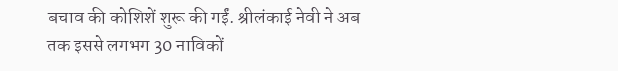बचाव की कोशिशें शुरू की गईं. श्रीलंकाई नेवी ने अब तक इससे लगभग 30 नाविकों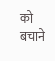को बचाने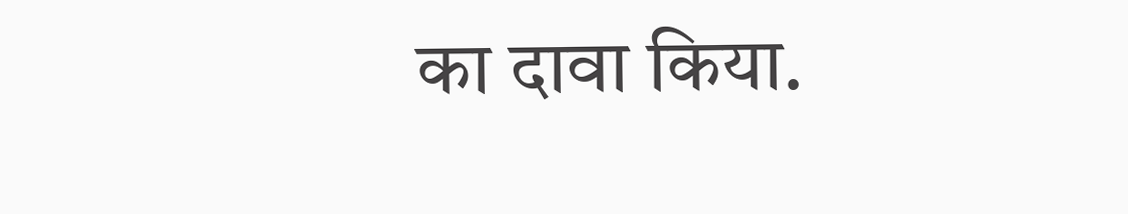का दावा किया.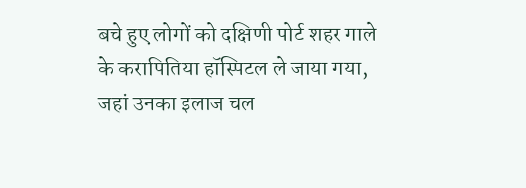बचे हुए लोगों को दक्षिणी पोर्ट शहर गाले के करापितिया हॉस्पिटल ले जाया गया, जहां उनका इलाज चल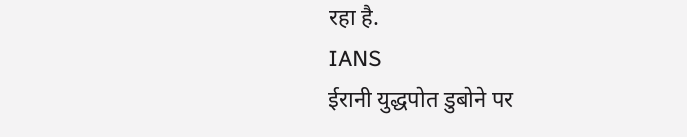रहा है.
IANS
ईरानी युद्धपोत डुबोने पर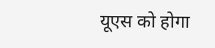यूएस को होगा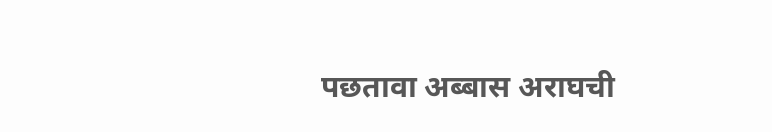पछतावा अब्बास अराघची